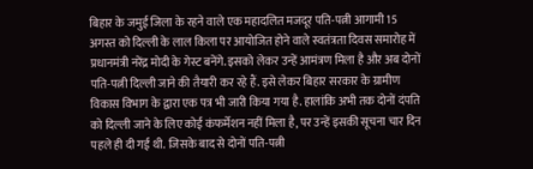बिहार के जमुई जिला के रहने वाले एक महादलित मजदूर पति-पत्नी आगामी 15 अगस्त को दिल्ली के लाल किला पर आयोजित होने वाले स्वतंत्रता दिवस समारोह में प्रधानमंत्री नरेंद्र मोदी के गेस्ट बनेंगे. इसको लेकर उन्हें आमंत्रण मिला है और अब दोनों पति-पत्नी दिल्ली जाने की तैयारी कर रहे हैं. इसे लेकर बिहार सरकार के ग्रामीण विकास विभाग के द्वारा एक पत्र भी जारी किया गया है. हालांकि अभी तक दोनों दंपति को दिल्ली जाने के लिए कोई कंफर्मेशन नहीं मिला है, पर उन्हें इसकी सूचना चार दिन पहले ही दी गई थी. जिसके बाद से दोनों पति-पत्नी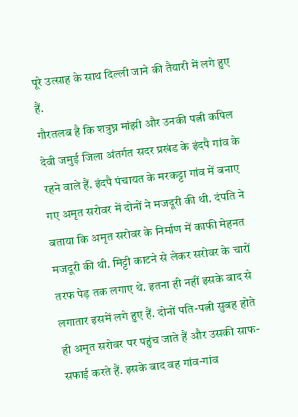पूरे उत्साह के साथ दिल्ली जाने की तैयारी में लगे हुए हैं.
गौरतलब है कि शत्रुघ्न मांझी और उनकी पत्नी कपिल देवी जमुई जिला अंतर्गत सदर प्रखंड के इंदपै गांव के रहने वाले हैं. इंदपै पंचायत के मरकट्टा गांव में बनाए गए अमृत सरोवर में दोनों ने मजदूरी की थी. दंपति ने बताया कि अमृत सरोवर के निर्माण में काफी मेहनत मजदूरी की थी. मिट्टी काटने से लेकर सरोवर के चारों तरफ पेड़ तक लगाए थे. इतना ही नहीं इसके बाद से लगातार इसमें लगे हुए हैं. दोनों पति-पत्नी सुबह होते ही अमृत सरोवर पर पहुंच जाते हैं और उसकी साफ-सफाई करते हैं. इसके बाद वह गांव-गांव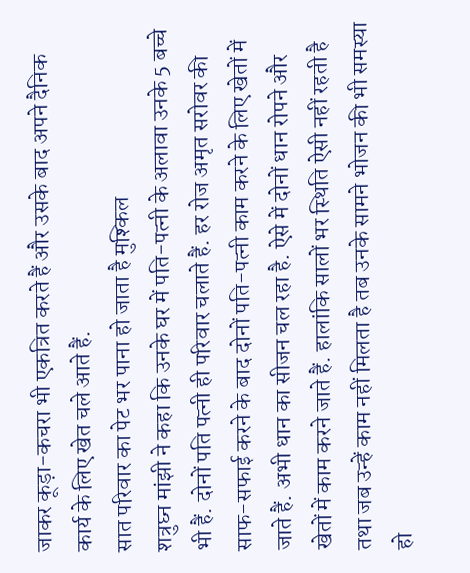जाकर कूड़ा-कचरा भी एकत्रित करते हैं और उसके बाद अपने दैनिक कार्य के लिए खेत चले आते हैं.
सात परिवार का पेट भर पाना हो जाता है मुश्किल
शत्रुघ्न मांझी ने कहा कि उनके घर में पति-पत्नी के अलावा उनके 5 बच्चे भी हैं. दोनों पति पत्नी ही परिवार चलाते हैं. हर रोज अमृत सरोवर की साफ-सफाई करने के बाद दोनों पति-पत्नी काम करने के लिए खेतों में जाते हैं. अभी धान का सीजन चल रहा है. ऐसे में दोनों धान रोपने और खेतों में काम करने जाते हैं. हालांकि सालों भर स्थिति ऐसी नहीं रहती है तथा जब उन्हें काम नहीं मिलता है तब उनके सामने भोजन की भी समस्या हो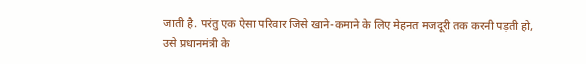जाती है. परंतु एक ऐसा परिवार जिसे खाने-कमाने के लिए मेहनत मजदूरी तक करनी पड़ती हो, उसे प्रधानमंत्री के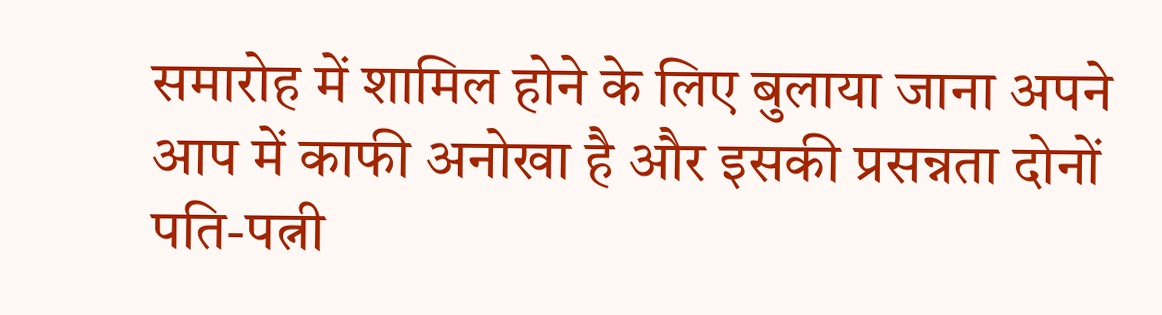समारोह में शामिल होने के लिए बुलाया जाना अपने आप में काफी अनोखा है और इसकी प्रसन्नता दोनों पति-पत्नी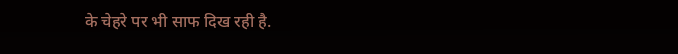के चेहरे पर भी साफ दिख रही है.